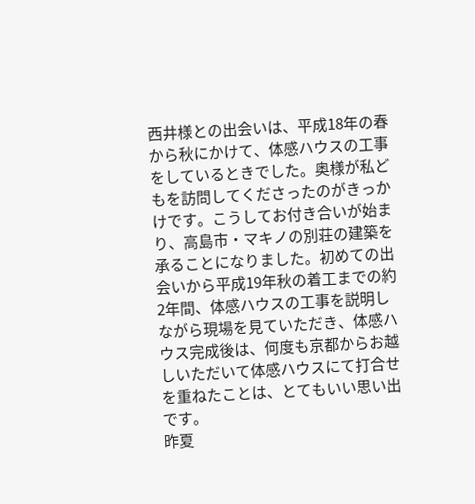西井様との出会いは、平成18年の春から秋にかけて、体感ハウスの工事をしているときでした。奥様が私どもを訪問してくださったのがきっかけです。こうしてお付き合いが始まり、高島市・マキノの別荘の建築を承ることになりました。初めての出会いから平成19年秋の着工までの約2年間、体感ハウスの工事を説明しながら現場を見ていただき、体感ハウス完成後は、何度も京都からお越しいただいて体感ハウスにて打合せを重ねたことは、とてもいい思い出です。
昨夏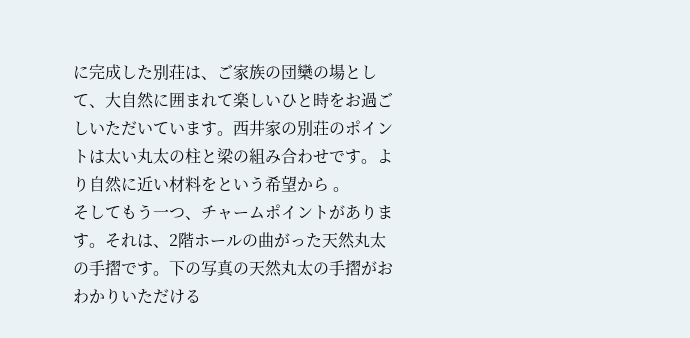に完成した別荘は、ご家族の団欒の場として、大自然に囲まれて楽しいひと時をお過ごしいただいています。西井家の別荘のポイントは太い丸太の柱と梁の組み合わせです。より自然に近い材料をという希望から 。
そしてもう一つ、チャームポイントがあります。それは、2階ホールの曲がった天然丸太の手摺です。下の写真の天然丸太の手摺がおわかりいただける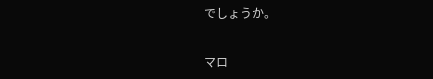でしょうか。


マロ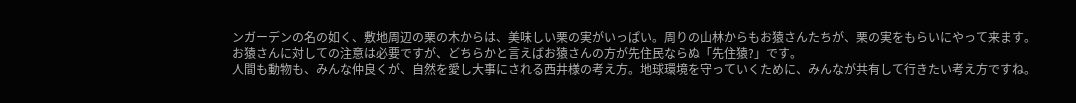ンガーデンの名の如く、敷地周辺の栗の木からは、美味しい栗の実がいっぱい。周りの山林からもお猿さんたちが、栗の実をもらいにやって来ます。お猿さんに対しての注意は必要ですが、どちらかと言えばお猿さんの方が先住民ならぬ「先住猿?」です。
人間も動物も、みんな仲良くが、自然を愛し大事にされる西井様の考え方。地球環境を守っていくために、みんなが共有して行きたい考え方ですね。